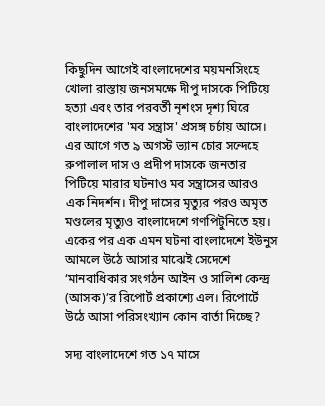কিছুদিন আগেই বাংলাদেশের ময়মনসিংহে খোলা রাস্তায় জনসমক্ষে দীপু দাসকে পিটিয়ে হত্যা এবং তার পরবর্তী নৃশংস দৃশ্য ঘিরে বাংলাদেশের 'মব সন্ত্রাস' প্রসঙ্গ চর্চায় আসে। এর আগে গত ৯ অগস্ট ভ্যান চোর সন্দেহে রুপালাল দাস ও প্রদীপ দাসকে জনতার পিটিয়ে মারার ঘটনাও মব সন্ত্রাসের আরও এক নিদর্শন। দীপু দাসের মৃত্যুর পরও অমৃত মণ্ডলের মৃত্যুও বাংলাদেশে গণপিটুনিতে হয়। একের পর এক এমন ঘটনা বাংলাদেশে ইউনুস আমলে উঠে আসার মাঝেই সেদেশে ‘মানবাধিকার সংগঠন আইন ও সালিশ কেন্দ্র (আসক)’র রিপোর্ট প্রকাশ্যে এল। রিপোর্টে উঠে আসা পরিসংখ্যান কোন বার্তা দিচ্ছে?

সদ্য বাংলাদেশে গত ১৭ মাসে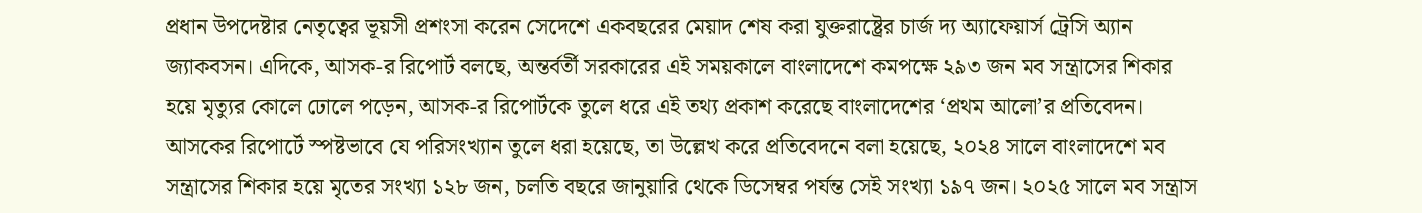প্রধান উপদেষ্টার নেতৃত্বের ভূয়সী প্রশংসা করেন সেদেশে একবছরের মেয়াদ শেষ করা যুক্তরাষ্ট্রের চার্জ দ্য অ্যাফেয়ার্স ট্রেসি অ্যান জ্যাকবসন। এদিকে, আসক-র রিপোর্ট বলছে, অন্তর্বর্তী সরকারের এই সময়কালে বাংলাদেশে কমপক্ষে ২৯৩ জন মব সন্ত্রাসের শিকার হয়ে মৃত্যুর কোলে ঢোলে পড়েন, আসক-র রিপোর্টকে তুলে ধরে এই তথ্য প্রকাশ করেছে বাংলাদেশের ‘প্রথম আলো’র প্রতিবেদন। আসকের রিপোর্টে স্পষ্টভাবে যে পরিসংখ্যান তুলে ধরা হয়েছে, তা উল্লেখ করে প্রতিবেদনে বলা হয়েছে, ২০২৪ সালে বাংলাদেশে মব সন্ত্রাসের শিকার হয়ে মৃতের সংখ্যা ১২৮ জন, চলতি বছরে জানুয়ারি থেকে ডিসেম্বর পর্যন্ত সেই সংখ্যা ১৯৭ জন। ২০২৫ সালে মব সন্ত্রাস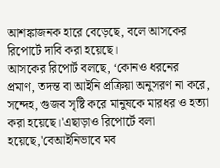আশঙ্কাজনক হারে বেড়েছে, বলে আসকের রিপোর্টে দাবি করা হয়েছে।
আসকের রিপোর্ট বলছে, ‘কোনও ধরনের প্রমাণ, তদন্ত বা আইনি প্রক্রিয়া অনুসরণ না করে, সন্দেহ, গুজব সৃষ্টি করে মানুষকে মারধর ও হত্যা করা হয়েছে।'এছাড়াও রিপোর্টে বলা হয়েছে,'বেআইনিভাবে মব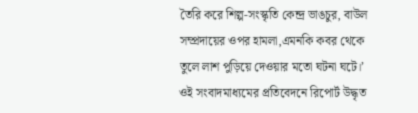তৈরি করে শিল্প-সংস্কৃতি কেন্দ্র ভাঙচুর, বাউল সম্প্রদায়ের ওপর হামলা,এমনকি কবর থেকে তুলে লাশ পুড়িয়ে দেওয়ার মতো ঘটনা ঘটে।’ ওই সংবাদমাধ্যমের প্রতিবেদনে রিপোর্ট উদ্ধৃত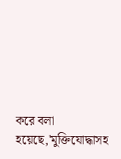করে বলা হয়েছে,'মুক্তিযোদ্ধাসহ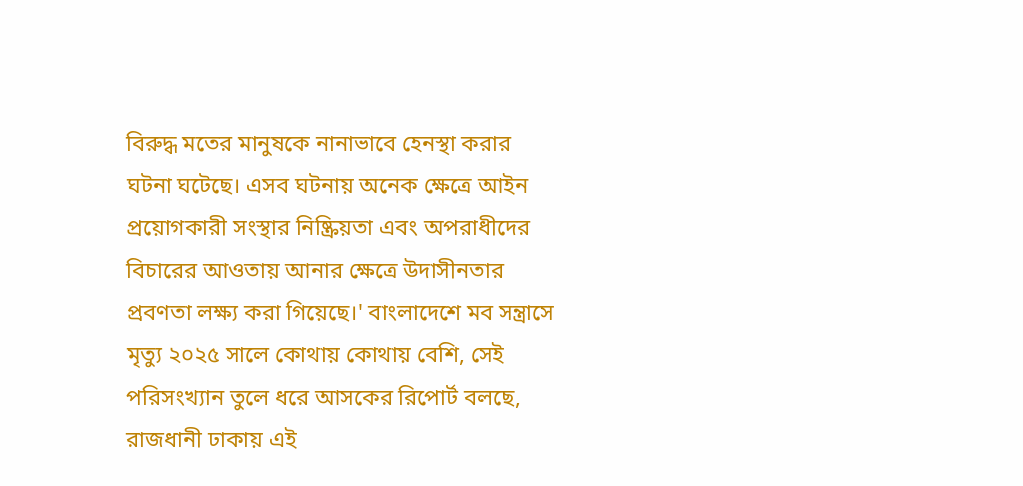বিরুদ্ধ মতের মানুষকে নানাভাবে হেনস্থা করার ঘটনা ঘটেছে। এসব ঘটনায় অনেক ক্ষেত্রে আইন প্রয়োগকারী সংস্থার নিষ্ক্রিয়তা এবং অপরাধীদের বিচারের আওতায় আনার ক্ষেত্রে উদাসীনতার প্রবণতা লক্ষ্য করা গিয়েছে।' বাংলাদেশে মব সন্ত্রাসে মৃত্যু ২০২৫ সালে কোথায় কোথায় বেশি, সেই পরিসংখ্যান তুলে ধরে আসকের রিপোর্ট বলছে, রাজধানী ঢাকায় এই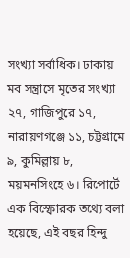সংখ্যা সর্বাধিক। ঢাকায় মব সন্ত্রাসে মৃতের সংখ্যা ২৭, গাজিপুরে ১৭, নারায়ণগঞ্জে ১১, চট্টগ্রামে ৯, কুমিল্লায় ৮, ময়মনসিংহে ৬। রিপোর্টে এক বিস্ফোরক তথ্যে বলা হয়েছে, এই বছর হিন্দু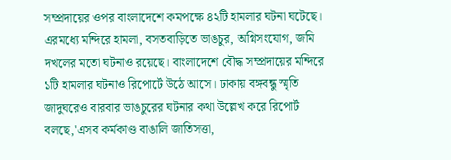সম্প্রদায়ের ওপর বাংলাদেশে কমপক্ষে ৪২টি হামলার ঘটনা ঘটেছে। এরমধ্যে মন্দিরে হামলা, বসতবাড়িতে ভাঙচুর, অগ্নিসংযোগ, জমি দখলের মতো ঘটনাও রয়েছে। বাংলাদেশে বৌদ্ধ সম্প্রদায়ের মন্দিরে ১টি হামলার ঘটনাও রিপোর্টে উঠে আসে। ঢাকায় বঙ্গবন্ধু স্মৃতি জাদুঘরেও বারবার ভাঙচুরের ঘটনার কথা উল্লেখ করে রিপোর্ট বলছে,'এসব কর্মকাণ্ড বাঙালি জাতিসত্তা,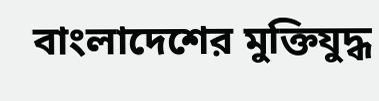বাংলাদেশের মুক্তিযুদ্ধ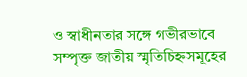ও স্বাধীনতার সঙ্গে গভীরভাবে সম্পৃক্ত জাতীয় স্মৃতিচিহ্নসমূহের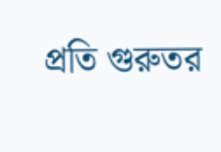প্রতি গুরুতর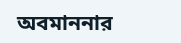অবমাননার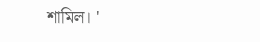শামিল। '